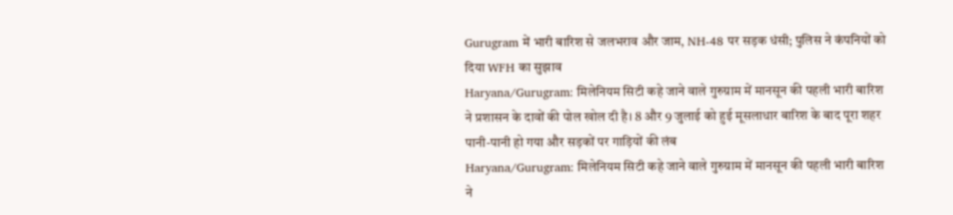Gurugram में भारी बारिश से जलभराव और जाम, NH-48 पर सड़क धंसी; पुलिस ने कंपनियों को दिया WFH का सुझाव
Haryana/Gurugram: मिलेनियम सिटी कहे जाने वाले गुरुग्राम में मानसून की पहली भारी बारिश ने प्रशासन के दावों की पोल खोल दी है। 8 और 9 जुलाई को हुई मूसलाधार बारिश के बाद पूरा शहर पानी-पानी हो गया और सड़कों पर गाड़ियों की लंब
Haryana/Gurugram: मिलेनियम सिटी कहे जाने वाले गुरुग्राम में मानसून की पहली भारी बारिश ने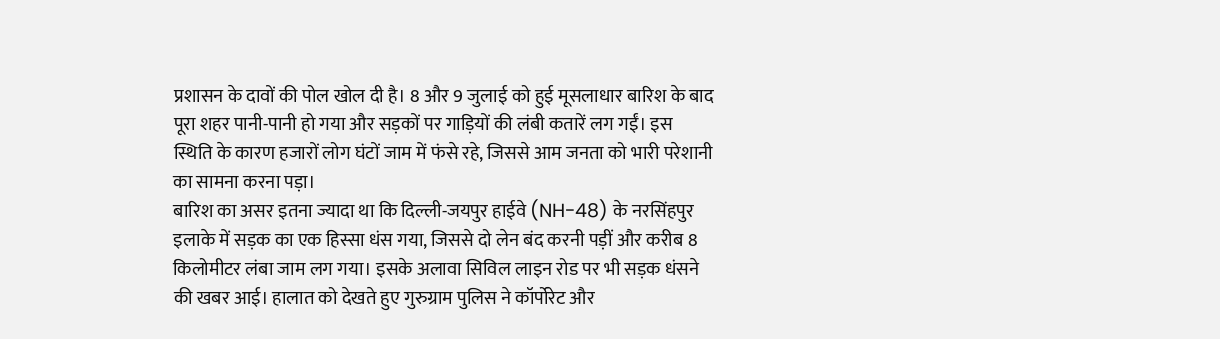प्रशासन के दावों की पोल खोल दी है। 8 और 9 जुलाई को हुई मूसलाधार बारिश के बाद पूरा शहर पानी-पानी हो गया और सड़कों पर गाड़ियों की लंबी कतारें लग गईं। इस स्थिति के कारण हजारों लोग घंटों जाम में फंसे रहे, जिससे आम जनता को भारी परेशानी का सामना करना पड़ा।
बारिश का असर इतना ज्यादा था कि दिल्ली-जयपुर हाईवे (NH-48) के नरसिंहपुर इलाके में सड़क का एक हिस्सा धंस गया, जिससे दो लेन बंद करनी पड़ीं और करीब 8 किलोमीटर लंबा जाम लग गया। इसके अलावा सिविल लाइन रोड पर भी सड़क धंसने की खबर आई। हालात को देखते हुए गुरुग्राम पुलिस ने कॉर्पोरेट और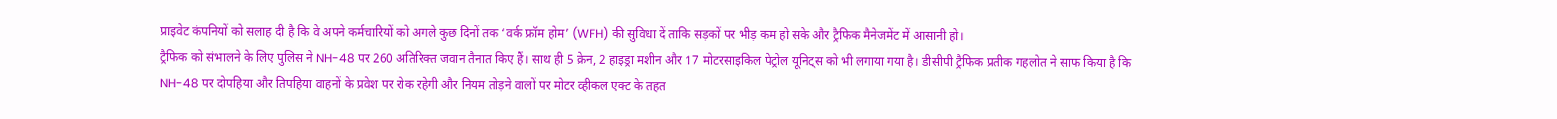प्राइवेट कंपनियों को सलाह दी है कि वे अपने कर्मचारियों को अगले कुछ दिनों तक ‘वर्क फ्रॉम होम’ (WFH) की सुविधा दें ताकि सड़कों पर भीड़ कम हो सके और ट्रैफिक मैनेजमेंट में आसानी हो।
ट्रैफिक को संभालने के लिए पुलिस ने NH-48 पर 260 अतिरिक्त जवान तैनात किए हैं। साथ ही 5 क्रेन, 2 हाइड्रा मशीन और 17 मोटरसाइकिल पेट्रोल यूनिट्स को भी लगाया गया है। डीसीपी ट्रैफिक प्रतीक गहलोत ने साफ किया है कि NH-48 पर दोपहिया और तिपहिया वाहनों के प्रवेश पर रोक रहेगी और नियम तोड़ने वालों पर मोटर व्हीकल एक्ट के तहत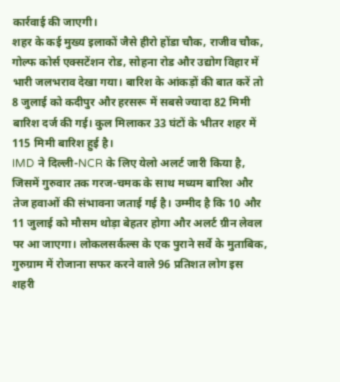कार्रवाई की जाएगी।
शहर के कई मुख्य इलाकों जैसे हीरो होंडा चौक, राजीव चौक, गोल्फ कोर्स एक्सटेंशन रोड, सोहना रोड और उद्योग विहार में भारी जलभराव देखा गया। बारिश के आंकड़ों की बात करें तो 8 जुलाई को कदीपुर और हरसरू में सबसे ज्यादा 82 मिमी बारिश दर्ज की गई। कुल मिलाकर 33 घंटों के भीतर शहर में 115 मिमी बारिश हुई है।
IMD ने दिल्ली-NCR के लिए येलो अलर्ट जारी किया है, जिसमें गुरुवार तक गरज-चमक के साथ मध्यम बारिश और तेज हवाओं की संभावना जताई गई है। उम्मीद है कि 10 और 11 जुलाई को मौसम थोड़ा बेहतर होगा और अलर्ट ग्रीन लेवल पर आ जाएगा। लोकलसर्कल्स के एक पुराने सर्वे के मुताबिक, गुरुग्राम में रोजाना सफर करने वाले 96 प्रतिशत लोग इस शहरी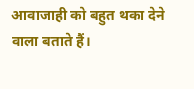आवाजाही को बहुत थका देने वाला बताते हैं।